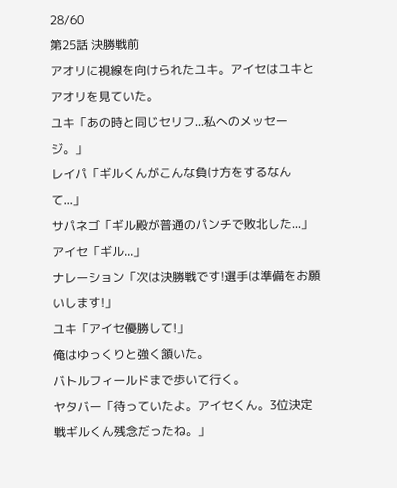28/60
第25話 決勝戦前
アオリに視線を向けられたユキ。アイセはユキとアオリを見ていた。
ユキ「あの時と同じセリフ...私へのメッセージ。」
レイパ「ギルくんがこんな負け方をするなんて...」
サパネゴ「ギル殿が普通のパンチで敗北した...」
アイセ「ギル...」
ナレーション「次は決勝戦です!選手は準備をお願いします!」
ユキ「アイセ優勝して!」
俺はゆっくりと強く頷いた。
バトルフィールドまで歩いて行く。
ヤタバー「待っていたよ。アイセくん。3位決定戦ギルくん残念だったね。」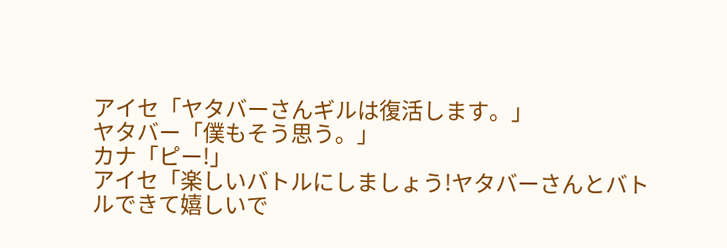アイセ「ヤタバーさんギルは復活します。」
ヤタバー「僕もそう思う。」
カナ「ピー!」
アイセ「楽しいバトルにしましょう!ヤタバーさんとバトルできて嬉しいで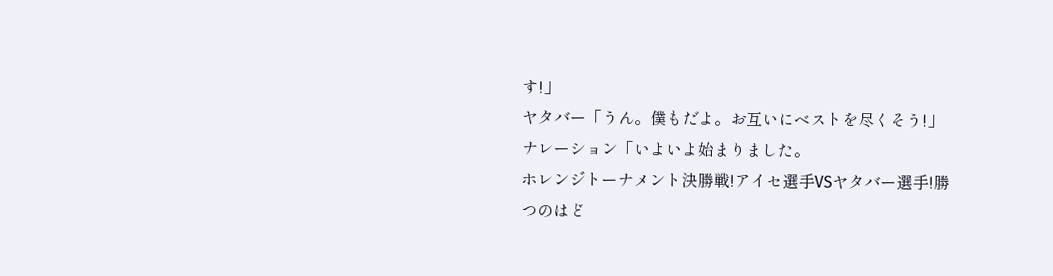す!」
ヤタバー「うん。僕もだよ。お互いにベストを尽くそう!」
ナレーション「いよいよ始まりました。
ホレンジトーナメント決勝戦!アイセ選手VSヤタバー選手!勝つのはど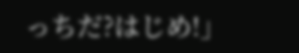っちだ?はじめ!」